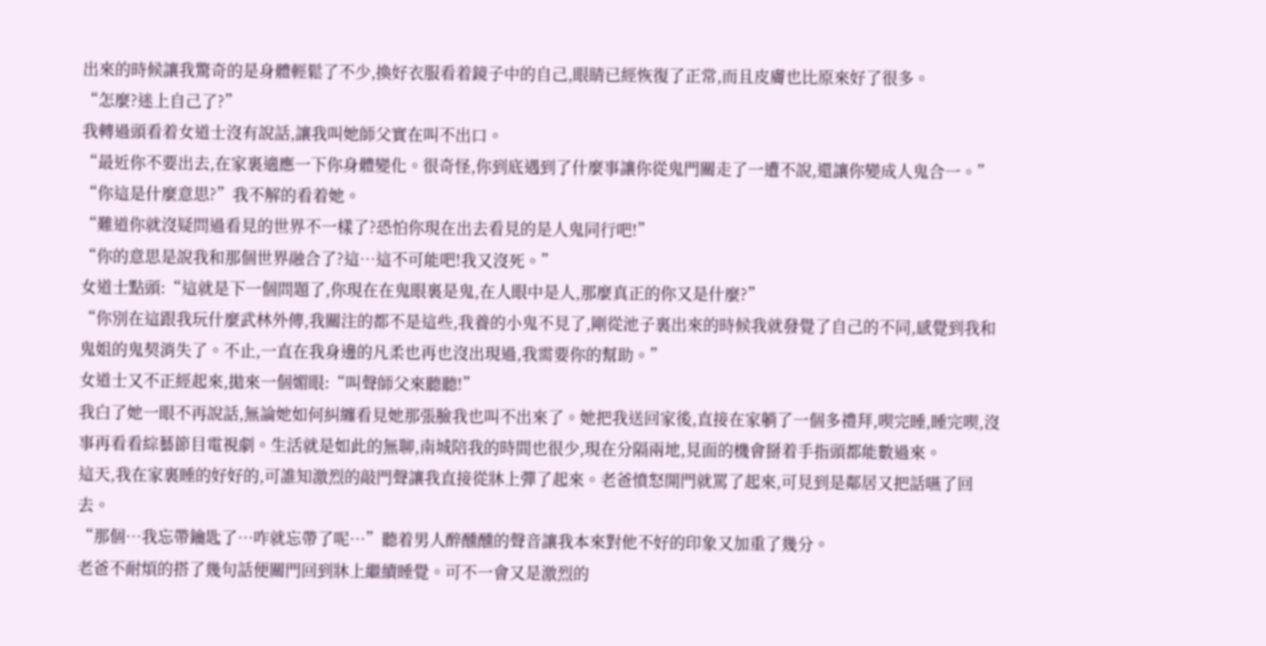出來的時候讓我驚奇的是身體輕鬆了不少,換好衣服看着鏡子中的自己,眼睛已經恢復了正常,而且皮膚也比原來好了很多。
“怎麼?迷上自己了?”
我轉過頭看着女道士沒有說話,讓我叫她師父實在叫不出口。
“最近你不要出去,在家裏適應一下你身體變化。很奇怪,你到底遇到了什麼事讓你從鬼門關走了一遭不說,還讓你變成人鬼合一。”
“你這是什麼意思?”我不解的看着她。
“難道你就沒疑問過看見的世界不一樣了?恐怕你現在出去看見的是人鬼同行吧!”
“你的意思是說我和那個世界融合了?這…這不可能吧!我又沒死。”
女道士點頭:“這就是下一個問題了,你現在在鬼眼裏是鬼,在人眼中是人,那麼真正的你又是什麼?”
“你別在這跟我玩什麼武林外傳,我關注的都不是這些,我養的小鬼不見了,剛從池子裏出來的時候我就發覺了自己的不同,感覺到我和鬼姐的鬼契消失了。不止,一直在我身邊的凡柔也再也沒出現過,我需要你的幫助。”
女道士又不正經起來,拋來一個媚眼:“叫聲師父來聽聽!”
我白了她一眼不再說話,無論她如何糾纏看見她那張臉我也叫不出來了。她把我送回家後,直接在家躺了一個多禮拜,喫完睡,睡完喫,沒事再看看綜藝節目電視劇。生活就是如此的無聊,南城陪我的時間也很少,現在分隔兩地,見面的機會掰着手指頭都能數過來。
這天,我在家裏睡的好好的,可誰知激烈的敲門聲讓我直接從牀上彈了起來。老爸憤怒開門就罵了起來,可見到是鄰居又把話嚥了回去。
“那個…我忘帶鑰匙了…咋就忘帶了呢…”聽着男人醉醺醺的聲音讓我本來對他不好的印象又加重了幾分。
老爸不耐煩的搭了幾句話便關門回到牀上繼續睡覺。可不一會又是激烈的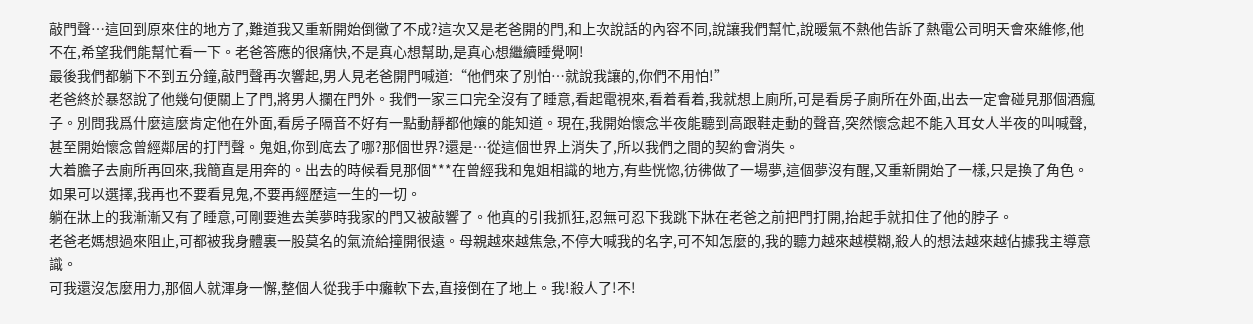敲門聲…這回到原來住的地方了,難道我又重新開始倒黴了不成?這次又是老爸開的門,和上次說話的內容不同,說讓我們幫忙,說暖氣不熱他告訴了熱電公司明天會來維修,他不在,希望我們能幫忙看一下。老爸答應的很痛快,不是真心想幫助,是真心想繼續睡覺啊!
最後我們都躺下不到五分鐘,敲門聲再次響起,男人見老爸開門喊道:“他們來了別怕…就說我讓的,你們不用怕!”
老爸終於暴怒說了他幾句便關上了門,將男人攔在門外。我們一家三口完全沒有了睡意,看起電視來,看着看着,我就想上廁所,可是看房子廁所在外面,出去一定會碰見那個酒瘋子。別問我爲什麼這麼肯定他在外面,看房子隔音不好有一點動靜都他孃的能知道。現在,我開始懷念半夜能聽到高跟鞋走動的聲音,突然懷念起不能入耳女人半夜的叫喊聲,甚至開始懷念曾經鄰居的打鬥聲。鬼姐,你到底去了哪?那個世界?還是…從這個世界上消失了,所以我們之間的契約會消失。
大着膽子去廁所再回來,我簡直是用奔的。出去的時候看見那個***在曾經我和鬼姐相識的地方,有些恍惚,彷彿做了一場夢,這個夢沒有醒,又重新開始了一樣,只是換了角色。如果可以選擇,我再也不要看見鬼,不要再經歷這一生的一切。
躺在牀上的我漸漸又有了睡意,可剛要進去美夢時我家的門又被敲響了。他真的引我抓狂,忍無可忍下我跳下牀在老爸之前把門打開,抬起手就扣住了他的脖子。
老爸老媽想過來阻止,可都被我身體裏一股莫名的氣流給撞開很遠。母親越來越焦急,不停大喊我的名字,可不知怎麼的,我的聽力越來越模糊,殺人的想法越來越佔據我主導意識。
可我還沒怎麼用力,那個人就渾身一懈,整個人從我手中癱軟下去,直接倒在了地上。我!殺人了!不!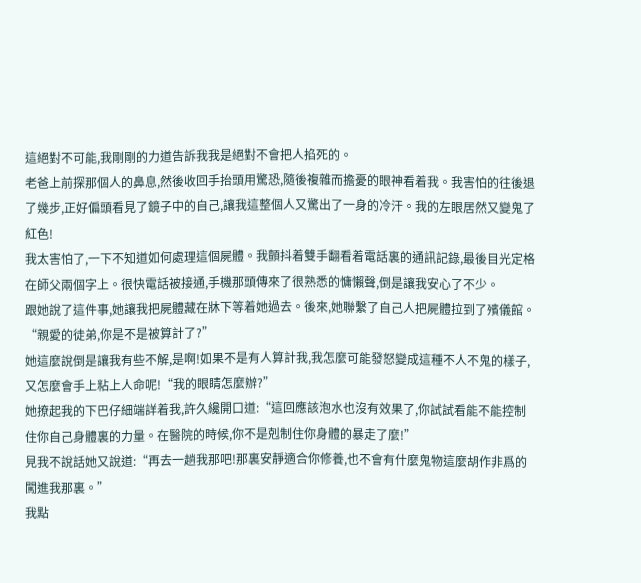這絕對不可能,我剛剛的力道告訴我我是絕對不會把人掐死的。
老爸上前探那個人的鼻息,然後收回手抬頭用驚恐,隨後複雜而擔憂的眼神看着我。我害怕的往後退了幾步,正好偏頭看見了鏡子中的自己,讓我這整個人又驚出了一身的冷汗。我的左眼居然又變鬼了紅色!
我太害怕了,一下不知道如何處理這個屍體。我顫抖着雙手翻看着電話裏的通訊記錄,最後目光定格在師父兩個字上。很快電話被接通,手機那頭傳來了很熟悉的慵懶聲,倒是讓我安心了不少。
跟她說了這件事,她讓我把屍體藏在牀下等着她過去。後來,她聯繫了自己人把屍體拉到了殯儀館。“親愛的徒弟,你是不是被算計了?”
她這麼說倒是讓我有些不解,是啊!如果不是有人算計我,我怎麼可能發怒變成這種不人不鬼的樣子,又怎麼會手上粘上人命呢!“我的眼睛怎麼辦?”
她撩起我的下巴仔細端詳着我,許久纔開口道:“這回應該泡水也沒有效果了,你試試看能不能控制住你自己身體裏的力量。在醫院的時候,你不是剋制住你身體的暴走了麼!”
見我不說話她又說道:“再去一趟我那吧!那裏安靜適合你修養,也不會有什麼鬼物這麼胡作非爲的闖進我那裏。”
我點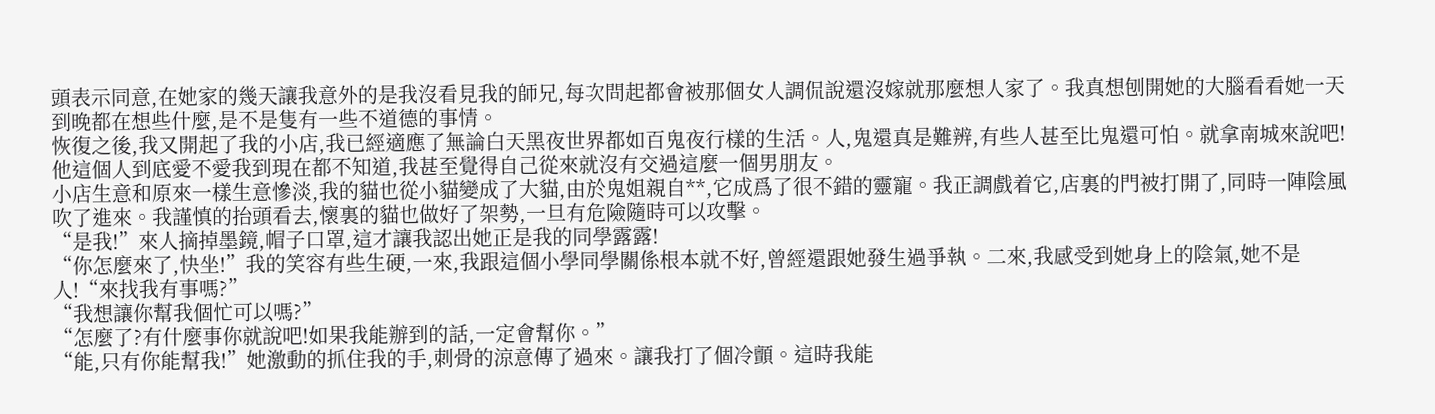頭表示同意,在她家的幾天讓我意外的是我沒看見我的師兄,每次問起都會被那個女人調侃說還沒嫁就那麼想人家了。我真想刨開她的大腦看看她一天到晚都在想些什麼,是不是隻有一些不道德的事情。
恢復之後,我又開起了我的小店,我已經適應了無論白天黑夜世界都如百鬼夜行樣的生活。人,鬼還真是難辨,有些人甚至比鬼還可怕。就拿南城來說吧!他這個人到底愛不愛我到現在都不知道,我甚至覺得自己從來就沒有交過這麼一個男朋友。
小店生意和原來一樣生意慘淡,我的貓也從小貓變成了大貓,由於鬼姐親自**,它成爲了很不錯的靈寵。我正調戲着它,店裏的門被打開了,同時一陣陰風吹了進來。我謹慎的抬頭看去,懷裏的貓也做好了架勢,一旦有危險隨時可以攻擊。
“是我!”來人摘掉墨鏡,帽子口罩,這才讓我認出她正是我的同學露露!
“你怎麼來了,快坐!”我的笑容有些生硬,一來,我跟這個小學同學關係根本就不好,曾經還跟她發生過爭執。二來,我感受到她身上的陰氣,她不是人!“來找我有事嗎?”
“我想讓你幫我個忙可以嗎?”
“怎麼了?有什麼事你就說吧!如果我能辦到的話,一定會幫你。”
“能,只有你能幫我!”她激動的抓住我的手,刺骨的涼意傳了過來。讓我打了個冷顫。這時我能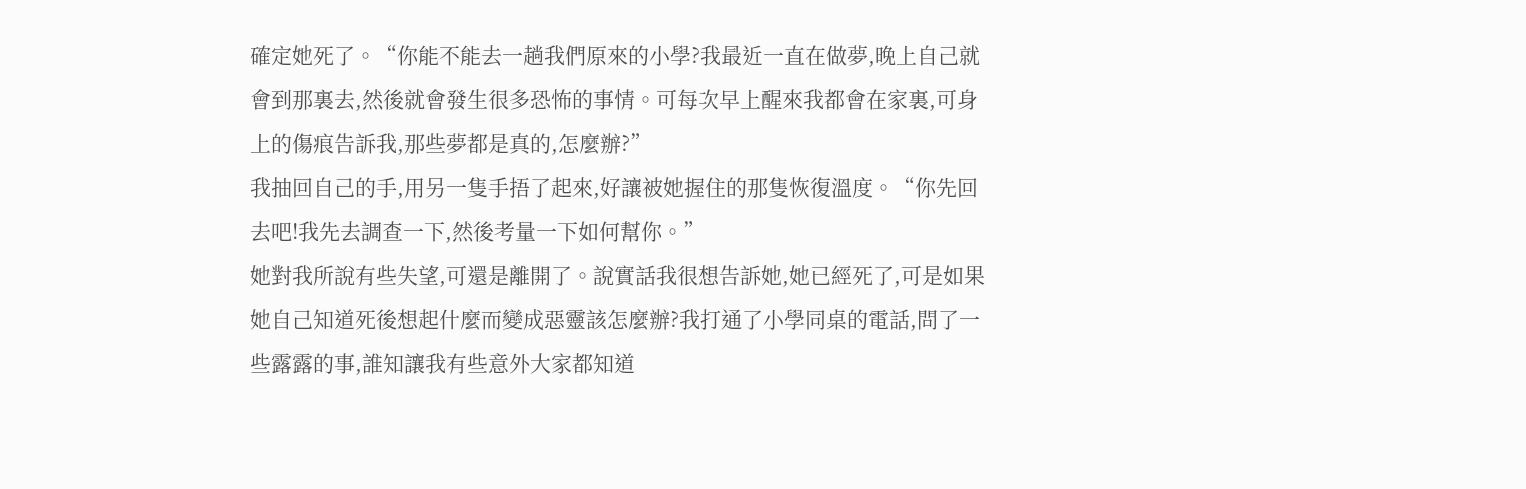確定她死了。“你能不能去一趟我們原來的小學?我最近一直在做夢,晚上自己就會到那裏去,然後就會發生很多恐怖的事情。可每次早上醒來我都會在家裏,可身上的傷痕告訴我,那些夢都是真的,怎麼辦?”
我抽回自己的手,用另一隻手捂了起來,好讓被她握住的那隻恢復溫度。“你先回去吧!我先去調查一下,然後考量一下如何幫你。”
她對我所說有些失望,可還是離開了。說實話我很想告訴她,她已經死了,可是如果她自己知道死後想起什麼而變成惡靈該怎麼辦?我打通了小學同桌的電話,問了一些露露的事,誰知讓我有些意外大家都知道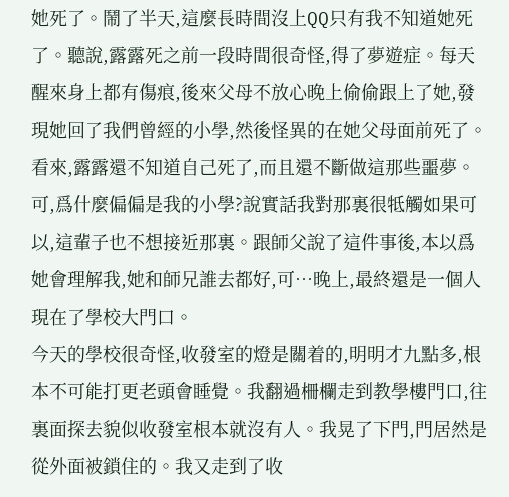她死了。鬧了半天,這麼長時間沒上QQ只有我不知道她死了。聽說,露露死之前一段時間很奇怪,得了夢遊症。每天醒來身上都有傷痕,後來父母不放心晚上偷偷跟上了她,發現她回了我們曾經的小學,然後怪異的在她父母面前死了。
看來,露露還不知道自己死了,而且還不斷做這那些噩夢。可,爲什麼偏偏是我的小學?說實話我對那裏很牴觸如果可以,這輩子也不想接近那裏。跟師父說了這件事後,本以爲她會理解我,她和師兄誰去都好,可…晚上,最終還是一個人現在了學校大門口。
今天的學校很奇怪,收發室的燈是關着的,明明才九點多,根本不可能打更老頭會睡覺。我翻過柵欄走到教學樓門口,往裏面探去貌似收發室根本就沒有人。我晃了下門,門居然是從外面被鎖住的。我又走到了收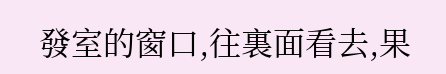發室的窗口,往裏面看去,果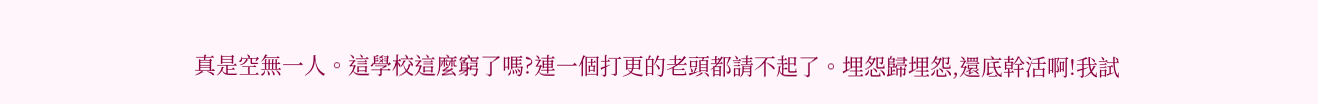真是空無一人。這學校這麼窮了嗎?連一個打更的老頭都請不起了。埋怨歸埋怨,還底幹活啊!我試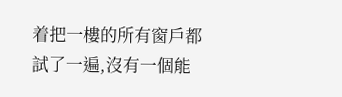着把一樓的所有窗戶都試了一遍,沒有一個能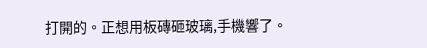打開的。正想用板磚砸玻璃,手機響了。